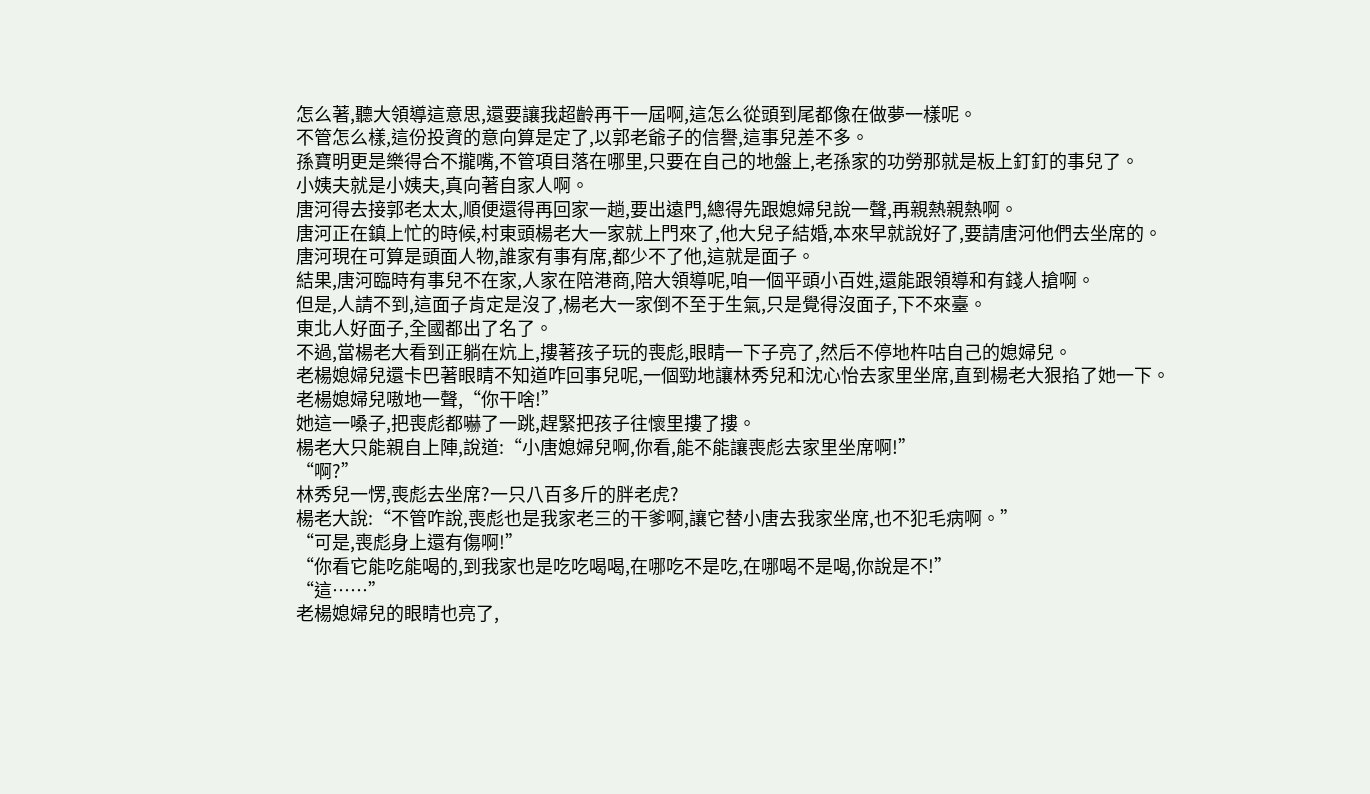怎么著,聽大領導這意思,還要讓我超齡再干一屆啊,這怎么從頭到尾都像在做夢一樣呢。
不管怎么樣,這份投資的意向算是定了,以郭老爺子的信譽,這事兒差不多。
孫寶明更是樂得合不攏嘴,不管項目落在哪里,只要在自己的地盤上,老孫家的功勞那就是板上釘釘的事兒了。
小姨夫就是小姨夫,真向著自家人啊。
唐河得去接郭老太太,順便還得再回家一趟,要出遠門,總得先跟媳婦兒說一聲,再親熱親熱啊。
唐河正在鎮上忙的時候,村東頭楊老大一家就上門來了,他大兒子結婚,本來早就說好了,要請唐河他們去坐席的。
唐河現在可算是頭面人物,誰家有事有席,都少不了他,這就是面子。
結果,唐河臨時有事兒不在家,人家在陪港商,陪大領導呢,咱一個平頭小百姓,還能跟領導和有錢人搶啊。
但是,人請不到,這面子肯定是沒了,楊老大一家倒不至于生氣,只是覺得沒面子,下不來臺。
東北人好面子,全國都出了名了。
不過,當楊老大看到正躺在炕上,摟著孩子玩的喪彪,眼睛一下子亮了,然后不停地杵咕自己的媳婦兒。
老楊媳婦兒還卡巴著眼睛不知道咋回事兒呢,一個勁地讓林秀兒和沈心怡去家里坐席,直到楊老大狠掐了她一下。
老楊媳婦兒嗷地一聲,“你干啥!”
她這一嗓子,把喪彪都嚇了一跳,趕緊把孩子往懷里摟了摟。
楊老大只能親自上陣,說道:“小唐媳婦兒啊,你看,能不能讓喪彪去家里坐席啊!”
“啊?”
林秀兒一愣,喪彪去坐席?一只八百多斤的胖老虎?
楊老大說:“不管咋說,喪彪也是我家老三的干爹啊,讓它替小唐去我家坐席,也不犯毛病啊。”
“可是,喪彪身上還有傷啊!”
“你看它能吃能喝的,到我家也是吃吃喝喝,在哪吃不是吃,在哪喝不是喝,你說是不!”
“這……”
老楊媳婦兒的眼睛也亮了,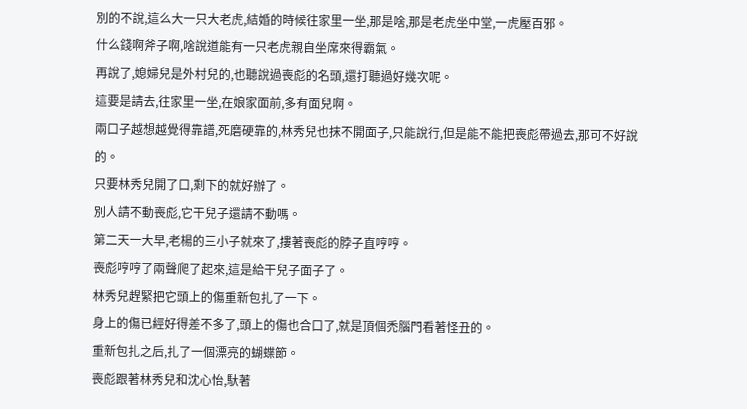別的不說,這么大一只大老虎,結婚的時候往家里一坐,那是啥,那是老虎坐中堂,一虎壓百邪。
什么錢啊斧子啊,啥說道能有一只老虎親自坐席來得霸氣。
再說了,媳婦兒是外村兒的,也聽說過喪彪的名頭,還打聽過好幾次呢。
這要是請去,往家里一坐,在娘家面前,多有面兒啊。
兩口子越想越覺得靠譜,死磨硬靠的,林秀兒也抹不開面子,只能說行,但是能不能把喪彪帶過去,那可不好說的。
只要林秀兒開了口,剩下的就好辦了。
別人請不動喪彪,它干兒子還請不動嗎。
第二天一大早,老楊的三小子就來了,摟著喪彪的脖子直哼哼。
喪彪哼哼了兩聲爬了起來,這是給干兒子面子了。
林秀兒趕緊把它頭上的傷重新包扎了一下。
身上的傷已經好得差不多了,頭上的傷也合口了,就是頂個禿腦門看著怪丑的。
重新包扎之后,扎了一個漂亮的蝴蝶節。
喪彪跟著林秀兒和沈心怡,馱著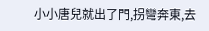小小唐兒就出了門,拐彎奔東,去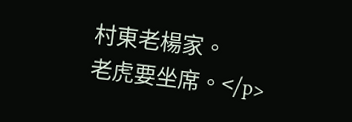村東老楊家。
老虎要坐席。</p>